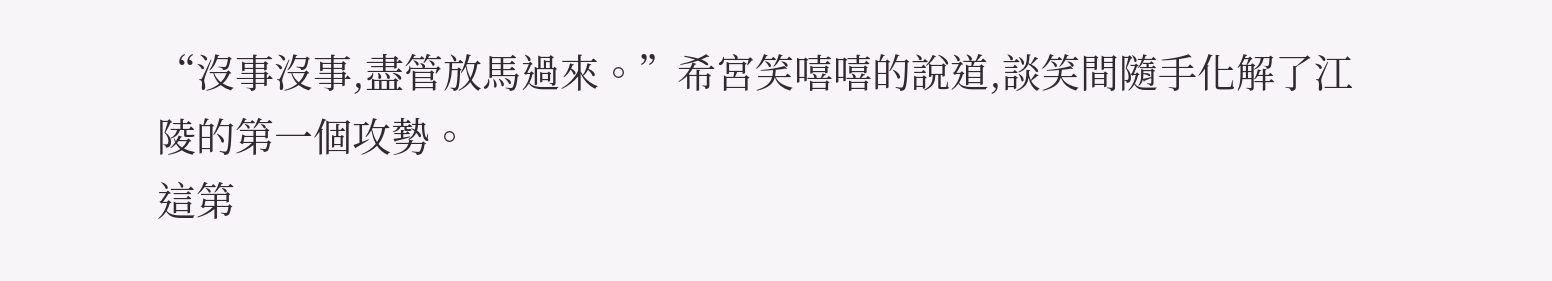“沒事沒事,盡管放馬過來。”希宮笑嘻嘻的說道,談笑間隨手化解了江陵的第一個攻勢。
這第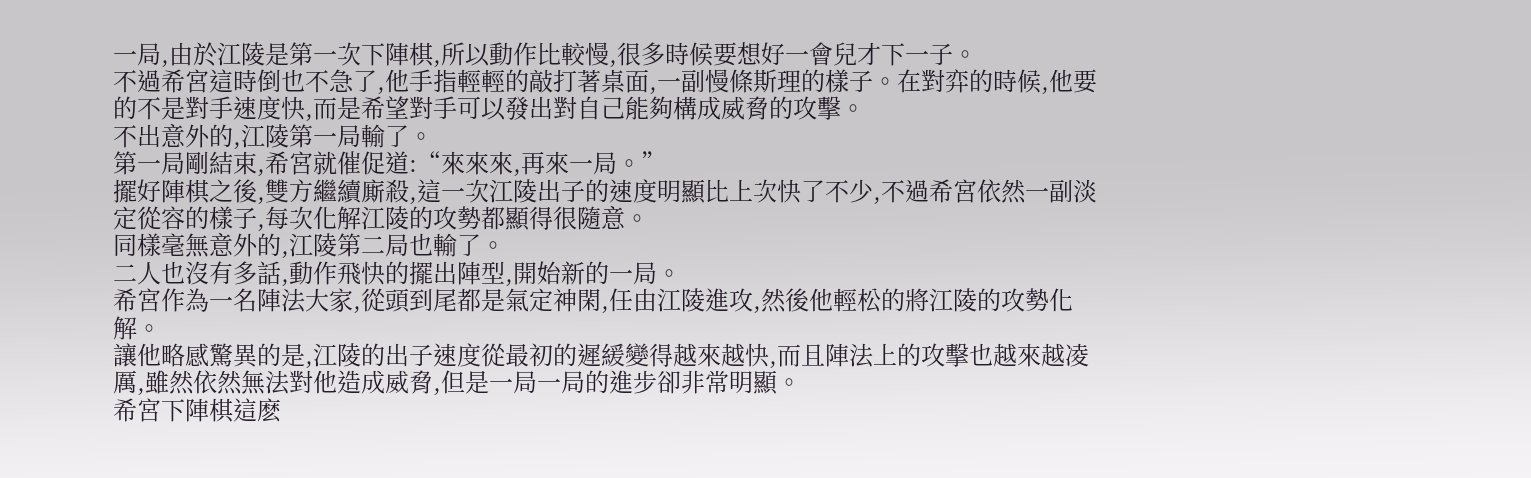一局,由於江陵是第一次下陣棋,所以動作比較慢,很多時候要想好一會兒才下一子。
不過希宮這時倒也不急了,他手指輕輕的敲打著桌面,一副慢條斯理的樣子。在對弈的時候,他要的不是對手速度快,而是希望對手可以發出對自己能夠構成威脅的攻擊。
不出意外的,江陵第一局輸了。
第一局剛結束,希宮就催促道:“來來來,再來一局。”
擺好陣棋之後,雙方繼續廝殺,這一次江陵出子的速度明顯比上次快了不少,不過希宮依然一副淡定從容的樣子,每次化解江陵的攻勢都顯得很隨意。
同樣毫無意外的,江陵第二局也輸了。
二人也沒有多話,動作飛快的擺出陣型,開始新的一局。
希宮作為一名陣法大家,從頭到尾都是氣定神閑,任由江陵進攻,然後他輕松的將江陵的攻勢化解。
讓他略感驚異的是,江陵的出子速度從最初的遲緩變得越來越快,而且陣法上的攻擊也越來越凌厲,雖然依然無法對他造成威脅,但是一局一局的進步卻非常明顯。
希宮下陣棋這麽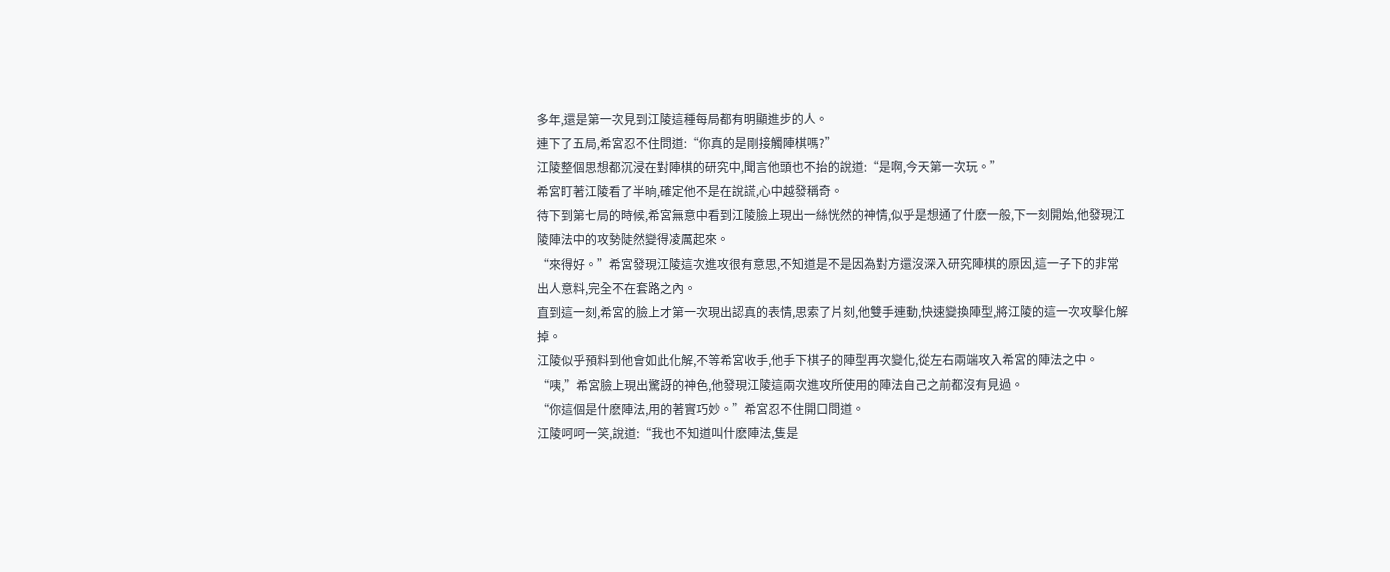多年,還是第一次見到江陵這種每局都有明顯進步的人。
連下了五局,希宮忍不住問道:“你真的是剛接觸陣棋嗎?”
江陵整個思想都沉浸在對陣棋的研究中,聞言他頭也不抬的說道:“是啊,今天第一次玩。”
希宮盯著江陵看了半晌,確定他不是在說謊,心中越發稱奇。
待下到第七局的時候,希宮無意中看到江陵臉上現出一絲恍然的神情,似乎是想通了什麽一般,下一刻開始,他發現江陵陣法中的攻勢陡然變得凌厲起來。
“來得好。”希宮發現江陵這次進攻很有意思,不知道是不是因為對方還沒深入研究陣棋的原因,這一子下的非常出人意料,完全不在套路之內。
直到這一刻,希宮的臉上才第一次現出認真的表情,思索了片刻,他雙手連動,快速變換陣型,將江陵的這一次攻擊化解掉。
江陵似乎預料到他會如此化解,不等希宮收手,他手下棋子的陣型再次變化,從左右兩端攻入希宮的陣法之中。
“咦,”希宮臉上現出驚訝的神色,他發現江陵這兩次進攻所使用的陣法自己之前都沒有見過。
“你這個是什麽陣法,用的著實巧妙。”希宮忍不住開口問道。
江陵呵呵一笑,說道:“我也不知道叫什麽陣法,隻是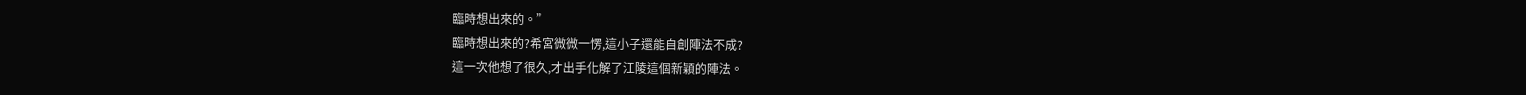臨時想出來的。”
臨時想出來的?希宮微微一愣,這小子還能自創陣法不成?
這一次他想了很久,才出手化解了江陵這個新穎的陣法。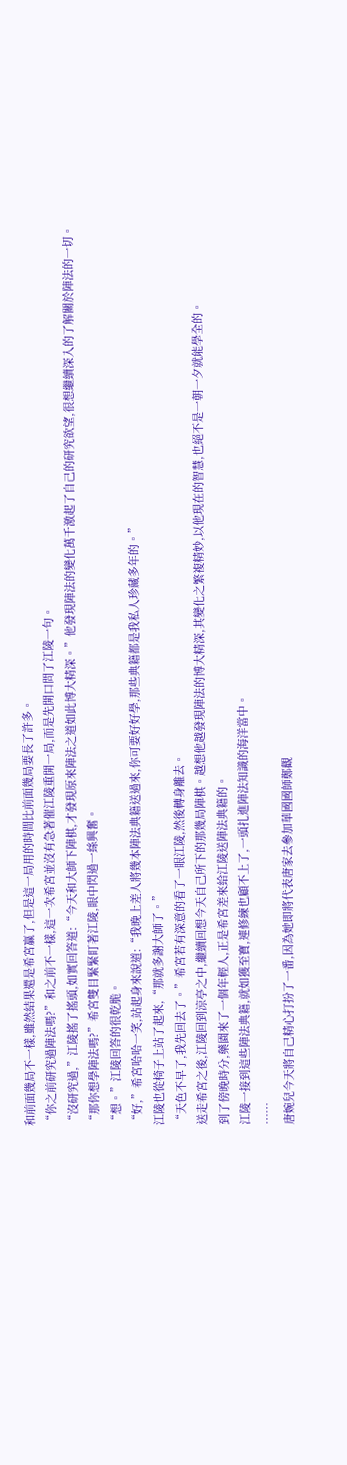和前面幾局不一樣,雖然結果還是希宮贏了,但是這一局用的時間比前面幾局要長了許多。
“你之前研究過陣法嗎?”和之前不一樣,這一次希宮並沒有急著催江陵重開一局,而是先開口問了江陵一句。
“沒研究過,”江陵搖了搖頭,如實回答道:“今天和大師下陣棋,才發現原來陣法之道如此博大精深。”他發現陣法的變化萬千激起了自己的研究欲望,很想繼續深入的了解關於陣法的一切。
“那你想學陣法嗎?”希宮雙目緊緊盯著江陵,眼中閃過一絲興奮。
“想。”江陵回答的很乾脆。
“好,”希宮哈哈一笑,站起身來說道:“我晚上差人將幾本陣法典籍送過來,你可要好好學,那些典籍都是我私人珍藏多年的。”
江陵也從椅子上站了起來,“那就多謝大師了。”
“天色不早了,我先回去了。”希宮若有深意的看了一眼江陵,然後轉身離去。
送走希宮之後,江陵回到涼亭之中,繼續回想今天自己所下的那幾局陣棋。越想他越發現陣法的博大精深,其變化之繁複精妙,以他現在的智慧,也絕不是一朝一夕就能學全的。
到了傍晚時分,藥園來了一個年輕人,正是希宮差來給江陵送陣法典籍的。
江陵一接到這些陣法典籍,就如獲至寶,連修練也顧不上了,一頭扎進陣法知識的海洋當中。
……
唐婉兒今天將自己精心打扮了一番,因為她即將代表唐家去參加華國國師鄭觀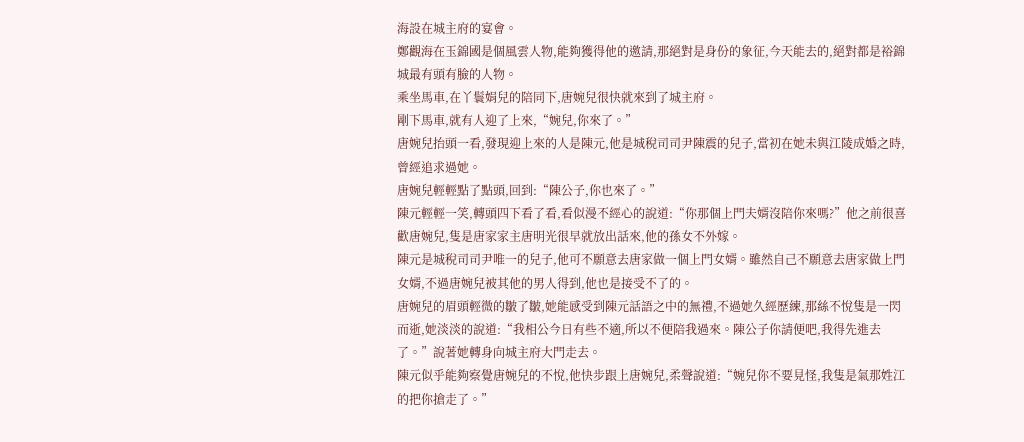海設在城主府的宴會。
鄭觀海在玉錦國是個風雲人物,能夠獲得他的邀請,那絕對是身份的象征,今天能去的,絕對都是裕錦城最有頭有臉的人物。
乘坐馬車,在丫鬟娟兒的陪同下,唐婉兒很快就來到了城主府。
剛下馬車,就有人迎了上來,“婉兒,你來了。”
唐婉兒抬頭一看,發現迎上來的人是陳元,他是城稅司司尹陳震的兒子,當初在她未與江陵成婚之時,曾經追求過她。
唐婉兒輕輕點了點頭,回到:“陳公子,你也來了。”
陳元輕輕一笑,轉頭四下看了看,看似漫不經心的說道:“你那個上門夫婿沒陪你來嗎?”他之前很喜歡唐婉兒,隻是唐家家主唐明光很早就放出話來,他的孫女不外嫁。
陳元是城稅司司尹唯一的兒子,他可不願意去唐家做一個上門女婿。雖然自己不願意去唐家做上門女婿,不過唐婉兒被其他的男人得到,他也是接受不了的。
唐婉兒的眉頭輕微的皺了皺,她能感受到陳元話語之中的無禮,不過她久經歷練,那絲不悅隻是一閃而逝,她淡淡的說道:“我相公今日有些不適,所以不便陪我過來。陳公子你請便吧,我得先進去了。”說著她轉身向城主府大門走去。
陳元似乎能夠察覺唐婉兒的不悅,他快步跟上唐婉兒,柔聲說道:“婉兒你不要見怪,我隻是氣那姓江的把你搶走了。”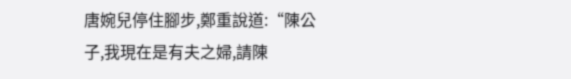唐婉兒停住腳步,鄭重說道:“陳公子,我現在是有夫之婦,請陳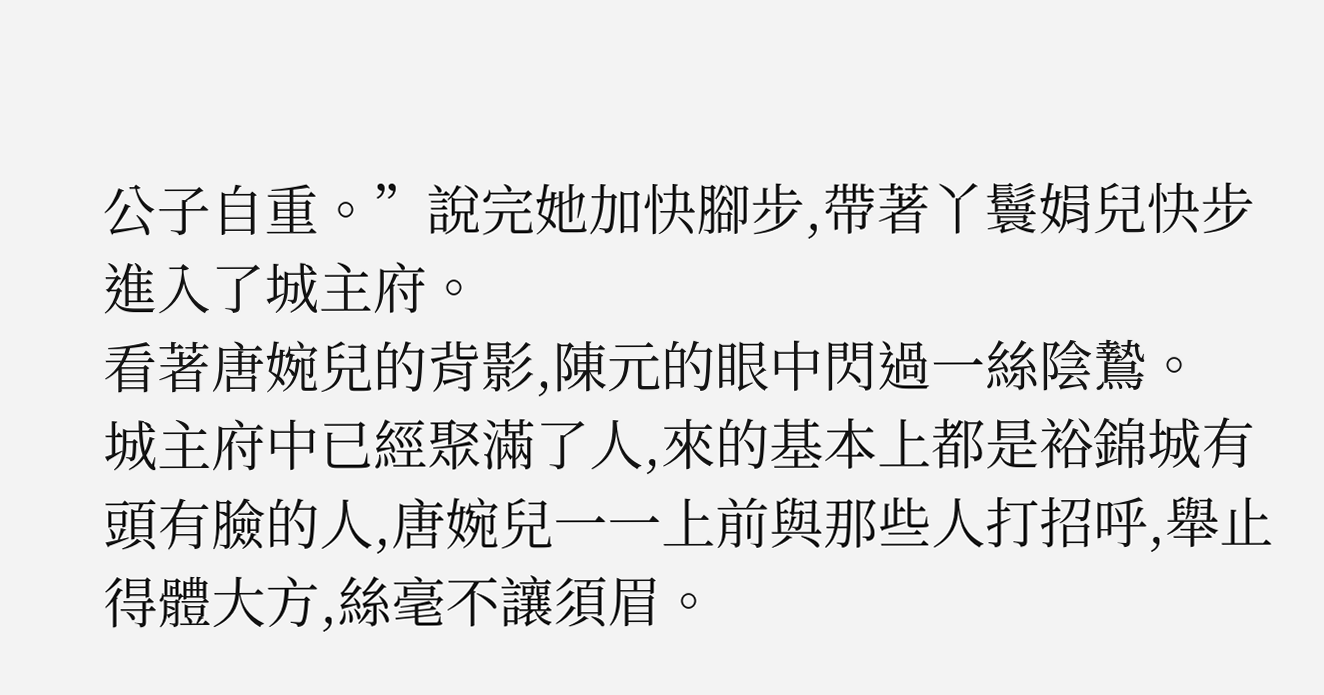公子自重。”說完她加快腳步,帶著丫鬟娟兒快步進入了城主府。
看著唐婉兒的背影,陳元的眼中閃過一絲陰鷙。
城主府中已經聚滿了人,來的基本上都是裕錦城有頭有臉的人,唐婉兒一一上前與那些人打招呼,舉止得體大方,絲毫不讓須眉。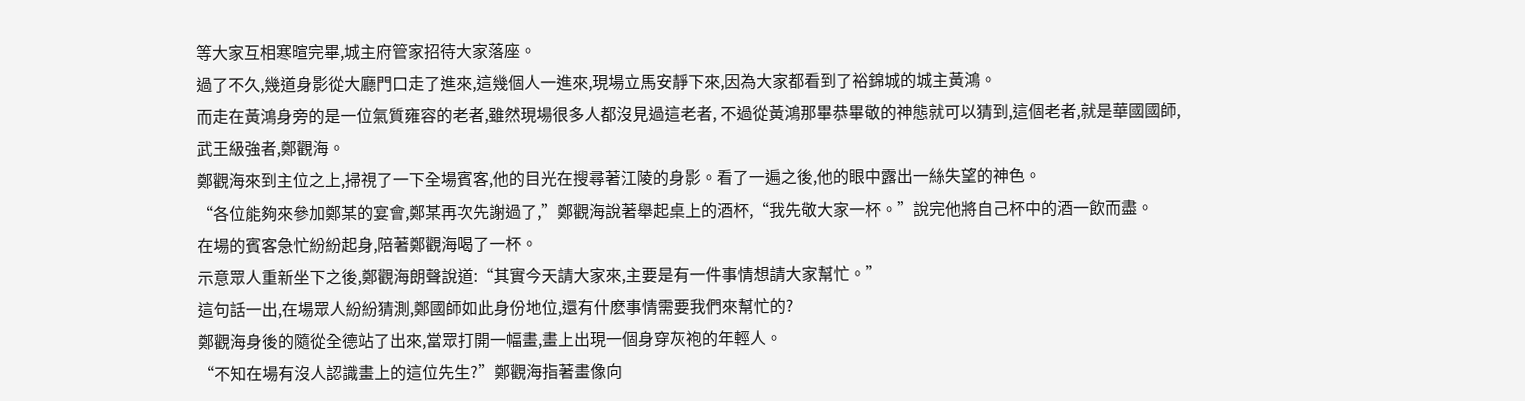等大家互相寒暄完畢,城主府管家招待大家落座。
過了不久,幾道身影從大廳門口走了進來,這幾個人一進來,現場立馬安靜下來,因為大家都看到了裕錦城的城主黃鴻。
而走在黃鴻身旁的是一位氣質雍容的老者,雖然現場很多人都沒見過這老者, 不過從黃鴻那畢恭畢敬的神態就可以猜到,這個老者,就是華國國師,武王級強者,鄭觀海。
鄭觀海來到主位之上,掃視了一下全場賓客,他的目光在搜尋著江陵的身影。看了一遍之後,他的眼中露出一絲失望的神色。
“各位能夠來參加鄭某的宴會,鄭某再次先謝過了,”鄭觀海說著舉起桌上的酒杯,“我先敬大家一杯。”說完他將自己杯中的酒一飲而盡。
在場的賓客急忙紛紛起身,陪著鄭觀海喝了一杯。
示意眾人重新坐下之後,鄭觀海朗聲說道:“其實今天請大家來,主要是有一件事情想請大家幫忙。”
這句話一出,在場眾人紛紛猜測,鄭國師如此身份地位,還有什麽事情需要我們來幫忙的?
鄭觀海身後的隨從全德站了出來,當眾打開一幅畫,畫上出現一個身穿灰袍的年輕人。
“不知在場有沒人認識畫上的這位先生?”鄭觀海指著畫像向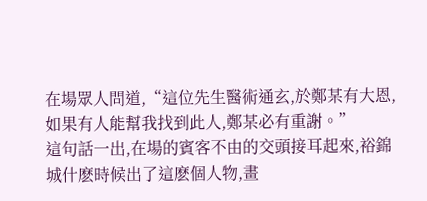在場眾人問道,“這位先生醫術通玄,於鄭某有大恩,如果有人能幫我找到此人,鄭某必有重謝。”
這句話一出,在場的賓客不由的交頭接耳起來,裕錦城什麽時候出了這麽個人物,畫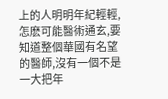上的人明明年紀輕輕,怎麽可能醫術通玄,要知道整個華國有名望的醫師,沒有一個不是一大把年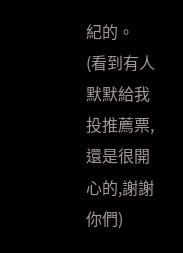紀的。
(看到有人默默給我投推薦票,還是很開心的,謝謝你們)